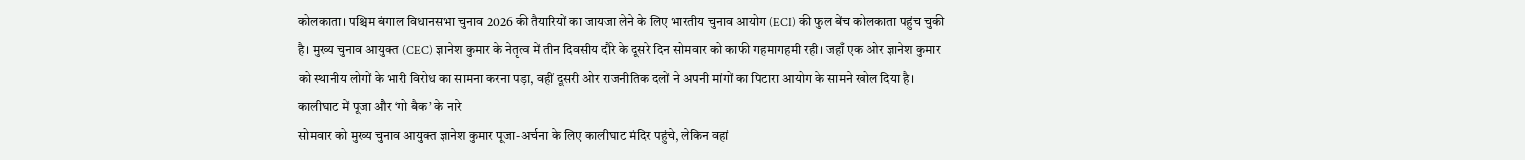कोलकाता। पश्चिम बंगाल विधानसभा चुनाव 2026 की तैयारियों का जायजा लेने के लिए भारतीय चुनाव आयोग (ECI) की फुल बेंच कोलकाता पहुंच चुकी है। मुख्य चुनाव आयुक्त (CEC) ज्ञानेश कुमार के नेतृत्व में तीन दिवसीय दौरे के दूसरे दिन सोमवार को काफी गहमागहमी रही। जहाँ एक ओर ज्ञानेश कुमार को स्थानीय लोगों के भारी विरोध का सामना करना पड़ा, वहीं दूसरी ओर राजनीतिक दलों ने अपनी मांगों का पिटारा आयोग के सामने खोल दिया है।
कालीघाट में पूजा और ‘गो बैक’ के नारे
सोमवार को मुख्य चुनाव आयुक्त ज्ञानेश कुमार पूजा-अर्चना के लिए कालीघाट मंदिर पहुंचे, लेकिन वहां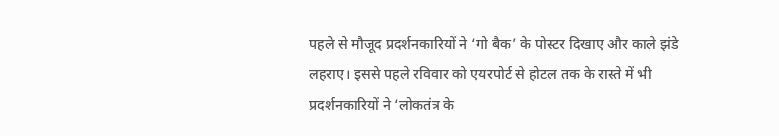पहले से मौजूद प्रदर्शनकारियों ने ‘गो बैक’ के पोस्टर दिखाए और काले झंडे लहराए। इससे पहले रविवार को एयरपोर्ट से होटल तक के रास्ते में भी प्रदर्शनकारियों ने ‘लोकतंत्र के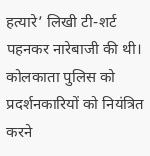हत्यारे’ लिखी टी-शर्ट पहनकर नारेबाजी की थी। कोलकाता पुलिस को प्रदर्शनकारियों को नियंत्रित करने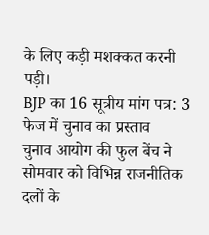के लिए कड़ी मशक्कत करनी पड़ी।
BJP का 16 सूत्रीय मांग पत्र: 3 फेज में चुनाव का प्रस्ताव
चुनाव आयोग की फुल बेंच ने सोमवार को विभिन्न राजनीतिक दलों के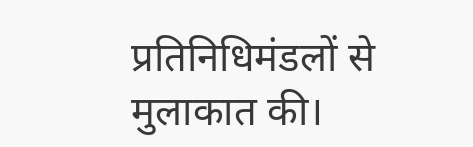प्रतिनिधिमंडलों से मुलाकात की।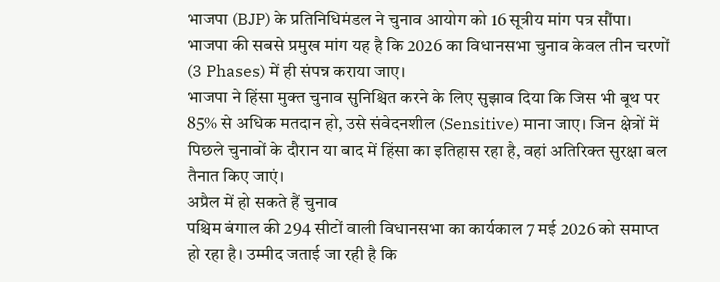भाजपा (BJP) के प्रतिनिधिमंडल ने चुनाव आयोग को 16 सूत्रीय मांग पत्र सौंपा। भाजपा की सबसे प्रमुख मांग यह है कि 2026 का विधानसभा चुनाव केवल तीन चरणों (3 Phases) में ही संपन्न कराया जाए।
भाजपा ने हिंसा मुक्त चुनाव सुनिश्चित करने के लिए सुझाव दिया कि जिस भी बूथ पर 85% से अधिक मतदान हो, उसे संवेदनशील (Sensitive) माना जाए। जिन क्षेत्रों में पिछले चुनावों के दौरान या बाद में हिंसा का इतिहास रहा है, वहां अतिरिक्त सुरक्षा बल तैनात किए जाएं।
अप्रैल में हो सकते हैं चुनाव
पश्चिम बंगाल की 294 सीटों वाली विधानसभा का कार्यकाल 7 मई 2026 को समाप्त हो रहा है। उम्मीद जताई जा रही है कि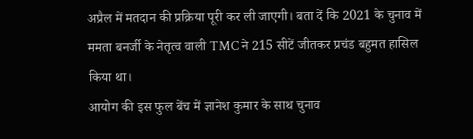अप्रैल में मतदान की प्रक्रिया पूरी कर ली जाएगी। बता दें कि 2021 के चुनाव में ममता बनर्जी के नेतृत्व वाली TMC ने 215 सीटें जीतकर प्रचंड बहुमत हासिल किया था।
आयोग की इस फुल बेंच में ज्ञानेश कुमार के साथ चुनाव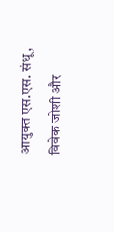आयुक्त एस.एस. संधू, विवेक जोशी और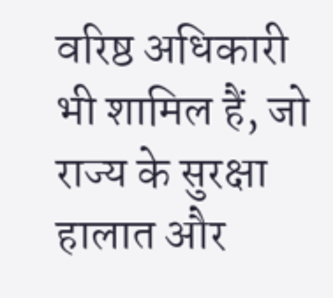वरिष्ठ अधिकारी भी शामिल हैं, जो राज्य के सुरक्षा हालात और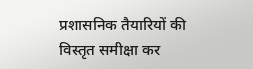प्रशासनिक तैयारियों की विस्तृत समीक्षा कर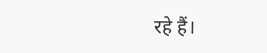रहे हैं।